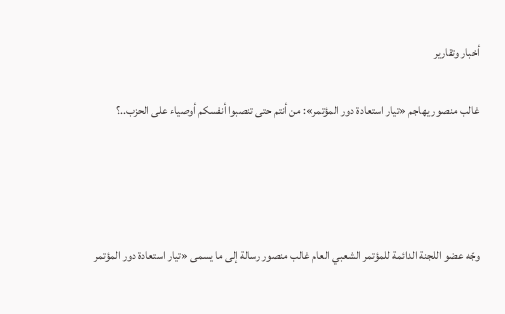أخبار وتقارير

غالب منصور يهاجم «تيار استعادة دور المؤتمر»: من أنتم حتى تنصبوا أنفسكم أوصياء على الحزب..؟




وجّه عضو اللجنة الدائمة للمؤتمر الشعبي العام غالب منصور رسالة إلى ما يسمى «تيار استعادة دور المؤتمر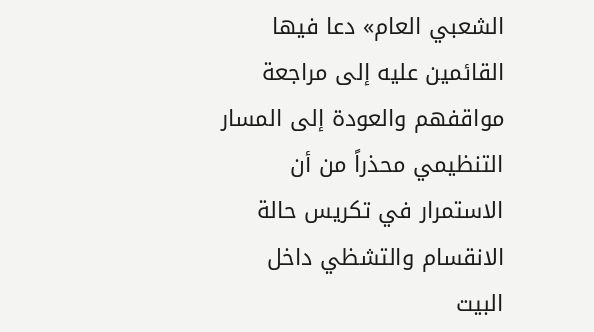الشعبي العام» دعا فيها القائمين عليه إلى مراجعة مواقفهم والعودة إلى المسار التنظيمي محذراً من أن الاستمرار في تكريس حالة الانقسام والتشظي داخل البيت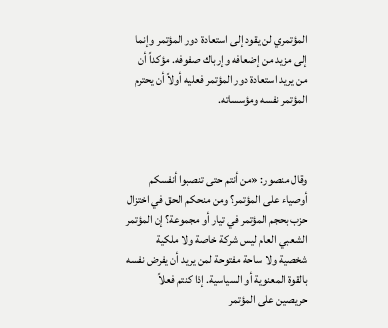المؤتمري لن يقود إلى استعادة دور المؤتمر وإنما إلى مزيد من إضعافه وإرباك صفوفه. مؤكداً أن من يريد استعادة دور المؤتمر فعليه أولاً أن يحترم المؤتمر نفسه ومؤسساته.



وقال منصور: «من أنتم حتى تنصبوا أنفسكم أوصياء على المؤتمر؟ ومن منحكم الحق في اختزال حزب بحجم المؤتمر في تيار أو مجموعة؟ إن المؤتمر الشعبي العام ليس شركة خاصة ولا ملكية شخصية ولا ساحة مفتوحة لمن يريد أن يفرض نفسه بالقوة المعنوية أو السياسية. إذا كنتم فعلاً حريصين على المؤتمر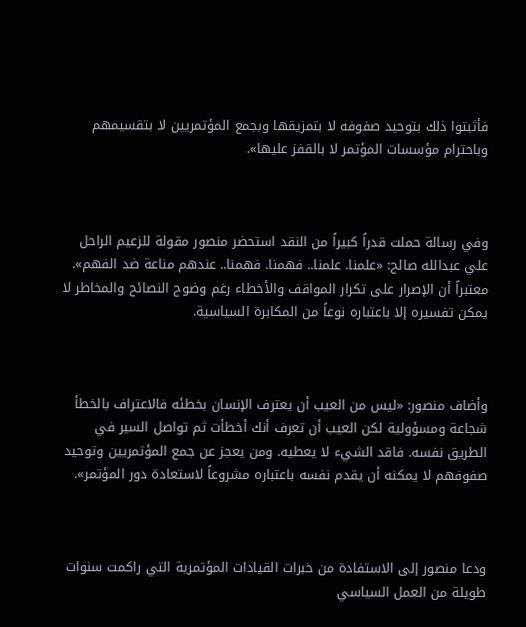فأثبتوا ذلك بتوحيد صفوفه لا بتمزيقها وبجمع المؤتمريين لا بتقسيمهم وباحترام مؤسسات المؤتمر لا بالقفز عليها».



وفي رسالة حملت قدراً كبيراً من النقد استحضر منصور مقولة للزعيم الراحل علي عبدالله صالح: «علمنا. علمنا.. فهمنا. فهمنا.. عندهم مناعة ضد الفهم». معتبراً أن الإصرار على تكرار المواقف والأخطاء رغم وضوح النصائح والمخاطر لا يمكن تفسيره إلا باعتباره نوعاً من المكابرة السياسية.



وأضاف منصور: «ليس من العيب أن يعترف الإنسان بخطئه فالاعتراف بالخطأ شجاعة ومسؤولية لكن العيب أن تعرف أنك أخطأت ثم تواصل السير في الطريق نفسه. فاقد الشيء لا يعطيه. ومن يعجز عن جمع المؤتمريين وتوحيد صفوفهم لا يمكنه أن يقدم نفسه باعتباره مشروعاً لاستعادة دور المؤتمر».



ودعا منصور إلى الاستفادة من خبرات القيادات المؤتمرية التي راكمت سنوات طويلة من العمل السياسي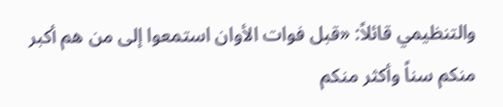والتنظيمي قائلاً: «قبل فوات الأوان استمعوا إلى من هم أكبر منكم سناً وأكثر منكم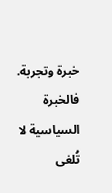خبرة وتجربة. فالخبرة السياسية لا تُلغى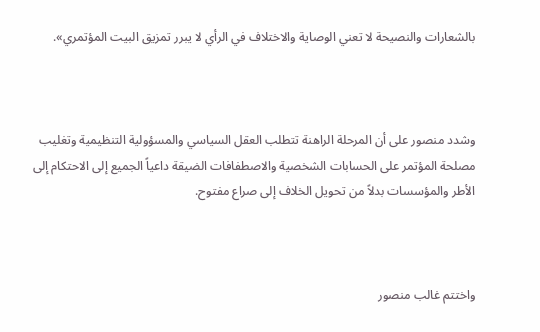بالشعارات والنصيحة لا تعني الوصاية والاختلاف في الرأي لا يبرر تمزيق البيت المؤتمري».



وشدد منصور على أن المرحلة الراهنة تتطلب العقل السياسي والمسؤولية التنظيمية وتغليب مصلحة المؤتمر على الحسابات الشخصية والاصطفافات الضيقة داعياً الجميع إلى الاحتكام إلى الأطر والمؤسسات بدلاً من تحويل الخلاف إلى صراع مفتوح.



واختتم غالب منصور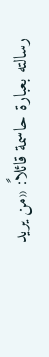رسالته بعبارة حاسمة قائلاً: «من يريد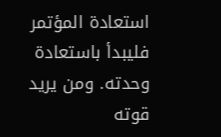استعادة المؤتمر فليبدأ باستعادة وحدته. ومن يريد قوته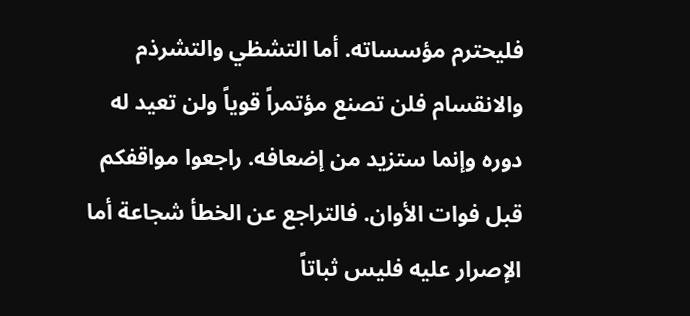فليحترم مؤسساته. أما التشظي والتشرذم والانقسام فلن تصنع مؤتمراً قوياً ولن تعيد له دوره وإنما ستزيد من إضعافه. راجعوا مواقفكم قبل فوات الأوان. فالتراجع عن الخطأ شجاعة أما الإصرار عليه فليس ثباتاً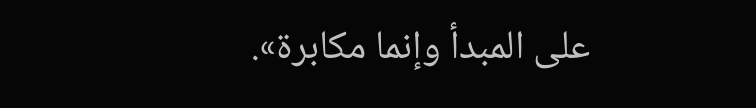على المبدأ وإنما مكابرة».